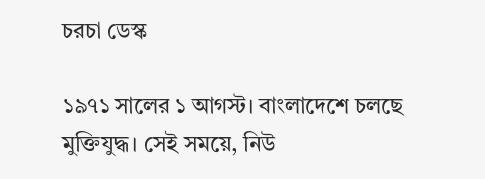চরচা ডেস্ক

১৯৭১ সালের ১ আগস্ট। বাংলাদেশে চলছে মুক্তিযুদ্ধ। সেই সময়ে, নিউ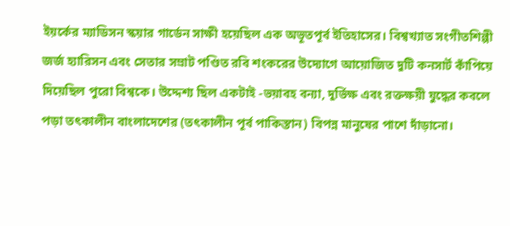ইয়র্কের ম্যাডিসন স্কয়ার গার্ডেন সাক্ষী হয়েছিল এক অভূতপূর্ব ইতিহাসের। বিশ্বখ্যাত সংগীতশিল্পী জর্জ হ্যারিসন এবং সেতার সম্রাট পণ্ডিত রবি শংকরের উদ্যোগে আয়োজিত দুটি কনসার্ট কাঁপিয়ে দিয়েছিল পুরো বিশ্বকে। উদ্দেশ্য ছিল একটাই -ভয়াবহ বন্যা, দুর্ভিক্ষ এবং রক্তক্ষয়ী যুদ্ধের কবলে পড়া তৎকালীন বাংলাদেশের (তৎকালীন পূর্ব পাকিস্তান) বিপন্ন মানুষের পাশে দাঁড়ানো।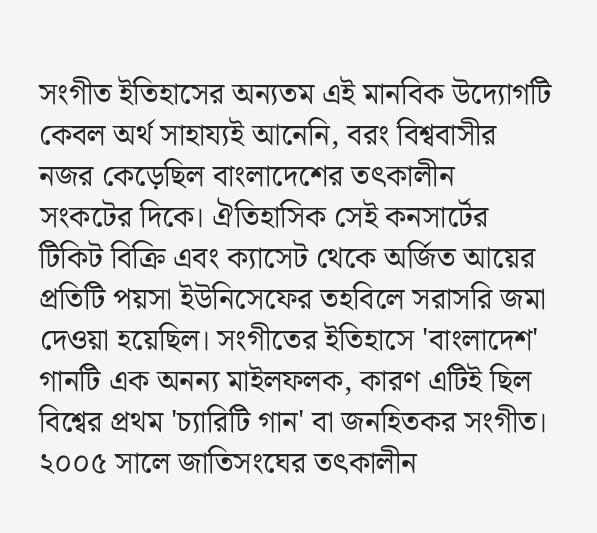সংগীত ইতিহাসের অন্যতম এই মানবিক উদ্যোগটি কেবল অর্থ সাহায্যই আনেনি, বরং বিশ্ববাসীর নজর কেড়েছিল বাংলাদেশের তৎকালীন সংকটের দিকে। ঐতিহাসিক সেই কনসার্টের টিকিট বিক্রি এবং ক্যাসেট থেকে অর্জিত আয়ের প্রতিটি পয়সা ইউনিসেফের তহবিলে সরাসরি জমা দেওয়া হয়েছিল। সংগীতের ইতিহাসে 'বাংলাদেশ' গানটি এক অনন্য মাইলফলক, কারণ এটিই ছিল বিশ্বের প্রথম 'চ্যারিটি গান' বা জনহিতকর সংগীত।
২০০৫ সালে জাতিসংঘের তৎকালীন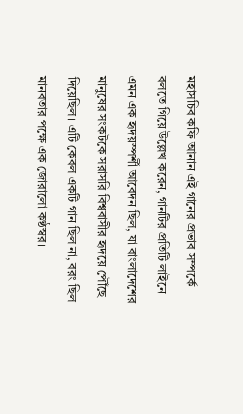মহাসচিব কফি আনান এই গানের প্রভাব সম্পর্কে বলতে গিয়ে উল্লেখ করেন, গানটির প্রতিটি লাইনে এমন এক হৃদয়স্পর্শী আবেদন ছিল, যা বাংলাদেশের মানুষের সংকটকে সরাসরি বিশ্ববাসীর হৃদয়ে পৌঁছে দিয়েছিল। এটি কেবল একটি গান ছিল না, বরং ছিল মানবতার পক্ষে এক জোরালো কণ্ঠস্বর।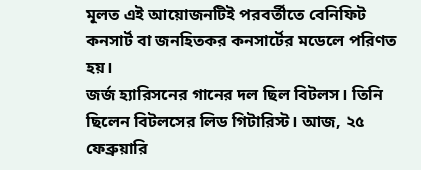মূলত এই আয়োজনটিই পরবর্তীতে বেনিফিট কনসার্ট বা জনহিতকর কনসার্টের মডেলে পরিণত হয়।
জর্জ হ্যারিসনের গানের দল ছিল বিটলস। তিনি ছিলেন বিটলসের লিড গিটারিস্ট। আজ, ২৫ ফেব্রুয়ারি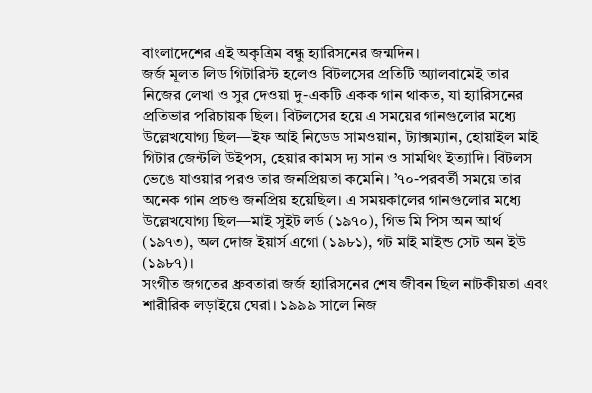বাংলাদেশের এই অকৃত্রিম বন্ধু হ্যারিসনের জন্মদিন।
জর্জ মূলত লিড গিটারিস্ট হলেও বিটলসের প্রতিটি অ্যালবামেই তার নিজের লেখা ও সুর দেওয়া দু-একটি একক গান থাকত, যা হ্যারিসনের প্রতিভার পরিচায়ক ছিল। বিটলসের হয়ে এ সময়ের গানগুলোর মধ্যে উল্লেখযোগ্য ছিল—ইফ আই নিডেড সামওয়ান, ট্যাক্সম্যান, হোয়াইল মাই গিটার জেন্টলি উইপস, হেয়ার কামস দ্য সান ও সামথিং ইত্যাদি। বিটলস ভেঙে যাওয়ার পরও তার জনপ্রিয়তা কমেনি। ’৭০-পরবর্তী সময়ে তার অনেক গান প্রচণ্ড জনপ্রিয় হয়েছিল। এ সময়কালের গানগুলোর মধ্যে উল্লেখযোগ্য ছিল—মাই সুইট লর্ড (১৯৭০), গিভ মি পিস অন আর্থ (১৯৭৩), অল দোজ ইয়ার্স এগো (১৯৮১), গট মাই মাইন্ড সেট অন ইউ (১৯৮৭)।
সংগীত জগতের ধ্রুবতারা জর্জ হ্যারিসনের শেষ জীবন ছিল নাটকীয়তা এবং শারীরিক লড়াইয়ে ঘেরা। ১৯৯৯ সালে নিজ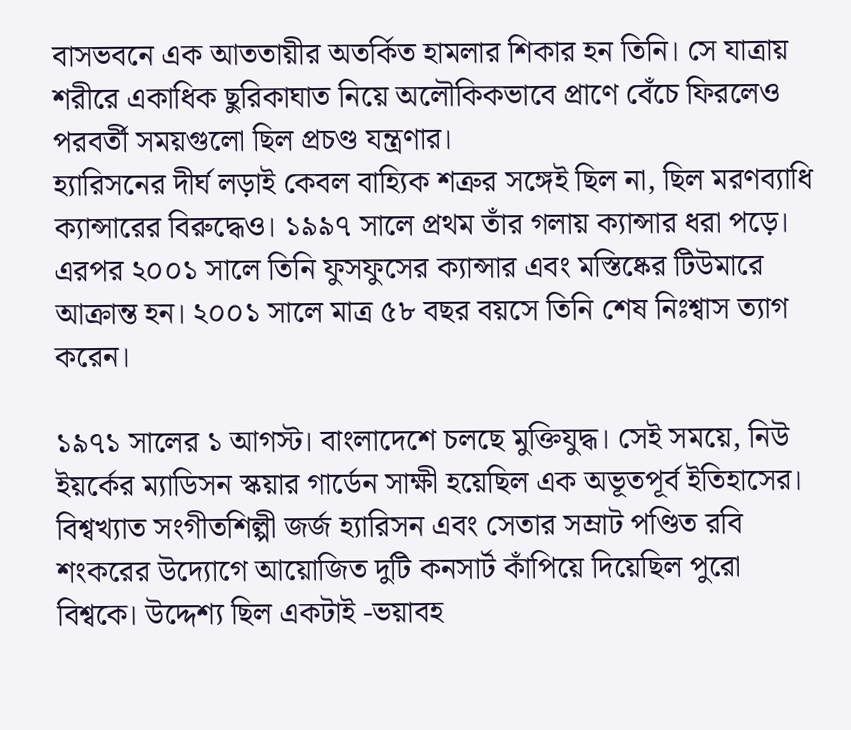বাসভবনে এক আততায়ীর অতর্কিত হামলার শিকার হন তিনি। সে যাত্রায় শরীরে একাধিক ছুরিকাঘাত নিয়ে অলৌকিকভাবে প্রাণে বেঁচে ফিরলেও পরবর্তী সময়গুলো ছিল প্রচণ্ড যন্ত্রণার।
হ্যারিসনের দীর্ঘ লড়াই কেবল বাহ্যিক শত্রুর সঙ্গেই ছিল না, ছিল মরণব্যাধি ক্যান্সারের বিরুদ্ধেও। ১৯৯৭ সালে প্রথম তাঁর গলায় ক্যান্সার ধরা পড়ে। এরপর ২০০১ সালে তিনি ফুসফুসের ক্যান্সার এবং মস্তিষ্কের টিউমারে আক্রান্ত হন। ২০০১ সালে মাত্র ৫৮ বছর বয়সে তিনি শেষ নিঃশ্বাস ত্যাগ করেন।

১৯৭১ সালের ১ আগস্ট। বাংলাদেশে চলছে মুক্তিযুদ্ধ। সেই সময়ে, নিউ ইয়র্কের ম্যাডিসন স্কয়ার গার্ডেন সাক্ষী হয়েছিল এক অভূতপূর্ব ইতিহাসের। বিশ্বখ্যাত সংগীতশিল্পী জর্জ হ্যারিসন এবং সেতার সম্রাট পণ্ডিত রবি শংকরের উদ্যোগে আয়োজিত দুটি কনসার্ট কাঁপিয়ে দিয়েছিল পুরো বিশ্বকে। উদ্দেশ্য ছিল একটাই -ভয়াবহ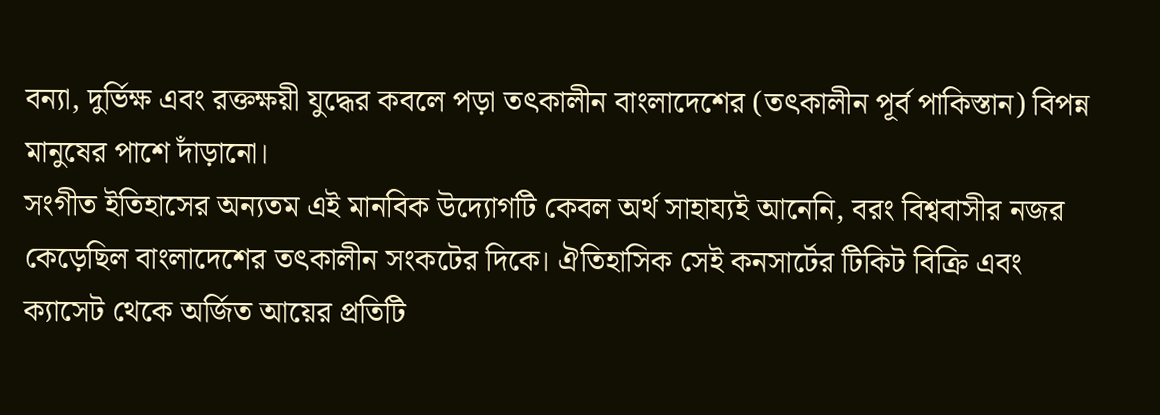বন্যা, দুর্ভিক্ষ এবং রক্তক্ষয়ী যুদ্ধের কবলে পড়া তৎকালীন বাংলাদেশের (তৎকালীন পূর্ব পাকিস্তান) বিপন্ন মানুষের পাশে দাঁড়ানো।
সংগীত ইতিহাসের অন্যতম এই মানবিক উদ্যোগটি কেবল অর্থ সাহায্যই আনেনি, বরং বিশ্ববাসীর নজর কেড়েছিল বাংলাদেশের তৎকালীন সংকটের দিকে। ঐতিহাসিক সেই কনসার্টের টিকিট বিক্রি এবং ক্যাসেট থেকে অর্জিত আয়ের প্রতিটি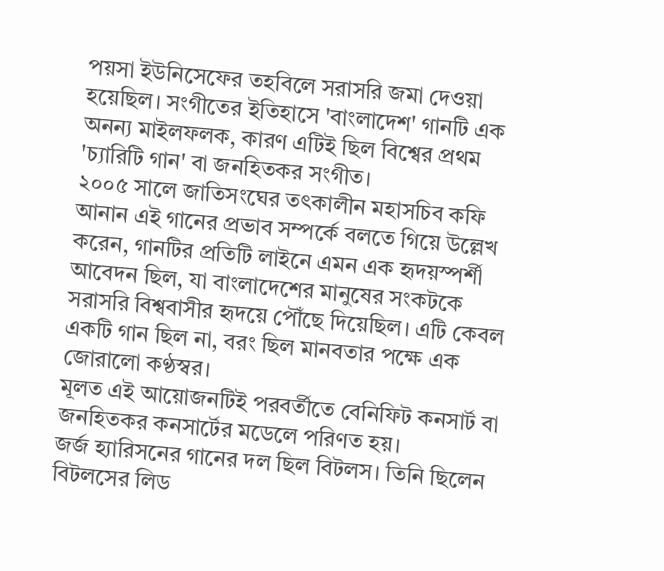পয়সা ইউনিসেফের তহবিলে সরাসরি জমা দেওয়া হয়েছিল। সংগীতের ইতিহাসে 'বাংলাদেশ' গানটি এক অনন্য মাইলফলক, কারণ এটিই ছিল বিশ্বের প্রথম 'চ্যারিটি গান' বা জনহিতকর সংগীত।
২০০৫ সালে জাতিসংঘের তৎকালীন মহাসচিব কফি আনান এই গানের প্রভাব সম্পর্কে বলতে গিয়ে উল্লেখ করেন, গানটির প্রতিটি লাইনে এমন এক হৃদয়স্পর্শী আবেদন ছিল, যা বাংলাদেশের মানুষের সংকটকে সরাসরি বিশ্ববাসীর হৃদয়ে পৌঁছে দিয়েছিল। এটি কেবল একটি গান ছিল না, বরং ছিল মানবতার পক্ষে এক জোরালো কণ্ঠস্বর।
মূলত এই আয়োজনটিই পরবর্তীতে বেনিফিট কনসার্ট বা জনহিতকর কনসার্টের মডেলে পরিণত হয়।
জর্জ হ্যারিসনের গানের দল ছিল বিটলস। তিনি ছিলেন বিটলসের লিড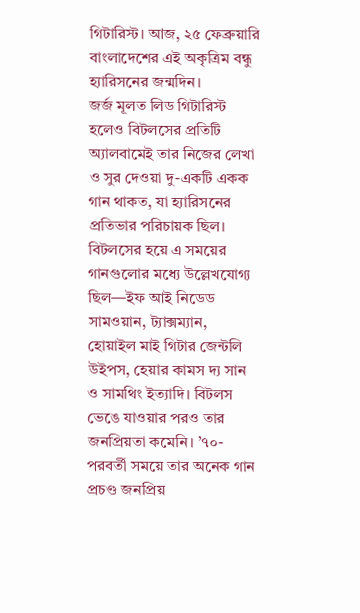গিটারিস্ট। আজ, ২৫ ফেব্রুয়ারি বাংলাদেশের এই অকৃত্রিম বন্ধু হ্যারিসনের জন্মদিন।
জর্জ মূলত লিড গিটারিস্ট হলেও বিটলসের প্রতিটি অ্যালবামেই তার নিজের লেখা ও সুর দেওয়া দু-একটি একক গান থাকত, যা হ্যারিসনের প্রতিভার পরিচায়ক ছিল। বিটলসের হয়ে এ সময়ের গানগুলোর মধ্যে উল্লেখযোগ্য ছিল—ইফ আই নিডেড সামওয়ান, ট্যাক্সম্যান, হোয়াইল মাই গিটার জেন্টলি উইপস, হেয়ার কামস দ্য সান ও সামথিং ইত্যাদি। বিটলস ভেঙে যাওয়ার পরও তার জনপ্রিয়তা কমেনি। ’৭০-পরবর্তী সময়ে তার অনেক গান প্রচণ্ড জনপ্রিয়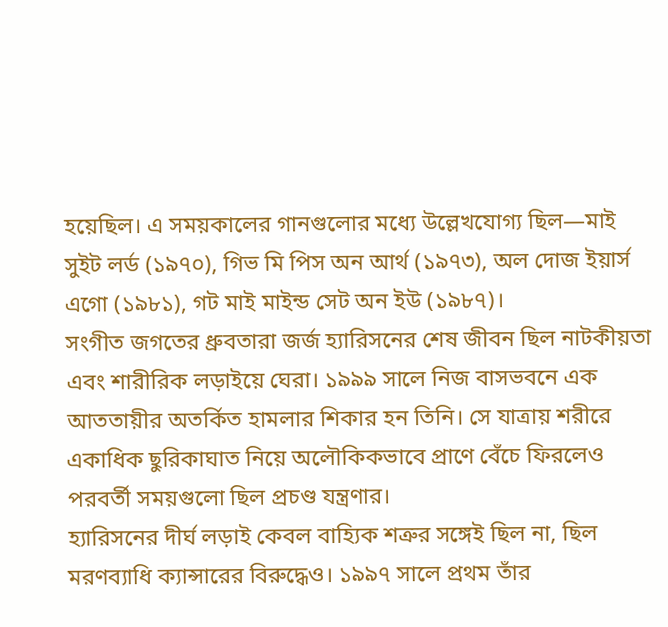হয়েছিল। এ সময়কালের গানগুলোর মধ্যে উল্লেখযোগ্য ছিল—মাই সুইট লর্ড (১৯৭০), গিভ মি পিস অন আর্থ (১৯৭৩), অল দোজ ইয়ার্স এগো (১৯৮১), গট মাই মাইন্ড সেট অন ইউ (১৯৮৭)।
সংগীত জগতের ধ্রুবতারা জর্জ হ্যারিসনের শেষ জীবন ছিল নাটকীয়তা এবং শারীরিক লড়াইয়ে ঘেরা। ১৯৯৯ সালে নিজ বাসভবনে এক আততায়ীর অতর্কিত হামলার শিকার হন তিনি। সে যাত্রায় শরীরে একাধিক ছুরিকাঘাত নিয়ে অলৌকিকভাবে প্রাণে বেঁচে ফিরলেও পরবর্তী সময়গুলো ছিল প্রচণ্ড যন্ত্রণার।
হ্যারিসনের দীর্ঘ লড়াই কেবল বাহ্যিক শত্রুর সঙ্গেই ছিল না, ছিল মরণব্যাধি ক্যান্সারের বিরুদ্ধেও। ১৯৯৭ সালে প্রথম তাঁর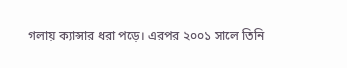গলায় ক্যান্সার ধরা পড়ে। এরপর ২০০১ সালে তিনি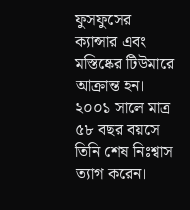ফুসফুসের ক্যান্সার এবং মস্তিষ্কের টিউমারে আক্রান্ত হন। ২০০১ সালে মাত্র ৫৮ বছর বয়সে তিনি শেষ নিঃশ্বাস ত্যাগ করেন।